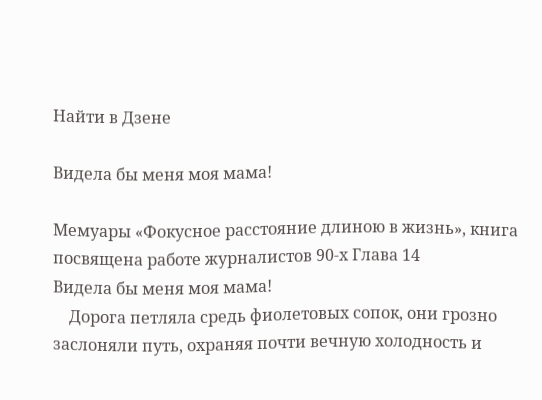Найти в Дзене

Видела бы меня моя мама!

Мемуары «Фокусное расстояние длиною в жизнь», книга посвящена работе журналистов 90-х Глава 14
Видела бы меня моя мама!
    Дорога петляла средь фиолетовых сопок, они грозно заслоняли путь, охраняя почти вечную холодность и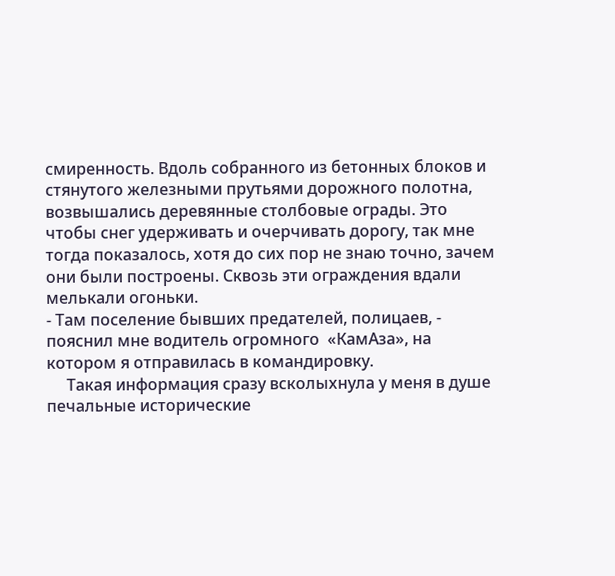смиренность. Вдоль собранного из бетонных блоков и стянутого железными прутьями дорожного полотна, возвышались деревянные столбовые ограды. Это чтобы снег удерживать и очерчивать дорогу, так мне тогда показалось, хотя до сих пор не знаю точно, зачем они были построены. Сквозь эти ограждения вдали мелькали огоньки.
- Там поселение бывших предателей, полицаев, - пояснил мне водитель огромного  «КамАза», на котором я отправилась в командировку.
     Такая информация сразу всколыхнула у меня в душе печальные исторические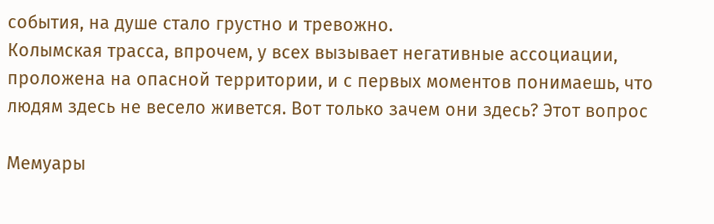события, на душе стало грустно и тревожно.
Колымская трасса, впрочем, у всех вызывает негативные ассоциации, проложена на опасной территории, и с первых моментов понимаешь, что людям здесь не весело живется. Вот только зачем они здесь? Этот вопрос

Мемуары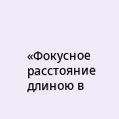«Фокусное расстояние длиною в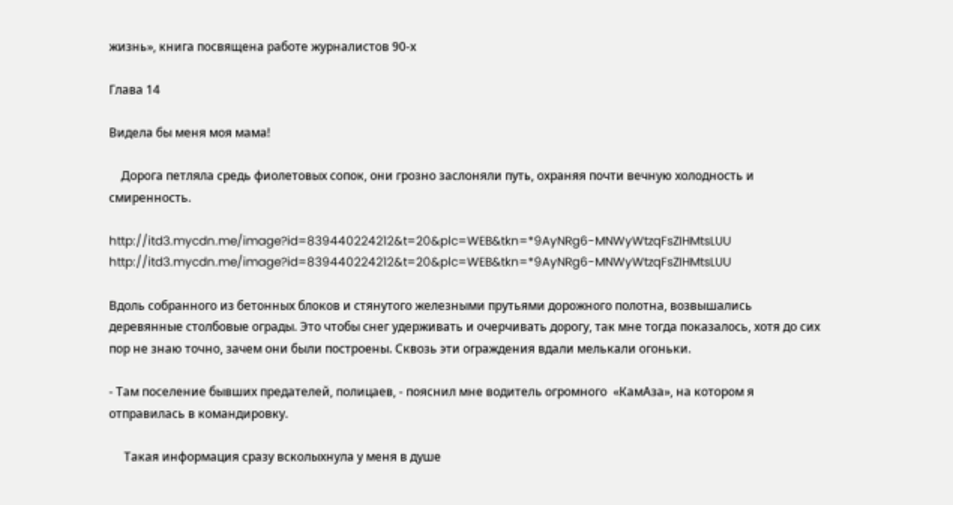жизнь», книга посвящена работе журналистов 90-х

Глава 14

Видела бы меня моя мама!

    Дорога петляла средь фиолетовых сопок, они грозно заслоняли путь, охраняя почти вечную холодность и смиренность.

http://itd3.mycdn.me/image?id=839440224212&t=20&plc=WEB&tkn=*9AyNRg6-MNWyWtzqFsZIHMtsLUU
http://itd3.mycdn.me/image?id=839440224212&t=20&plc=WEB&tkn=*9AyNRg6-MNWyWtzqFsZIHMtsLUU

Вдоль собранного из бетонных блоков и стянутого железными прутьями дорожного полотна, возвышались деревянные столбовые ограды. Это чтобы снег удерживать и очерчивать дорогу, так мне тогда показалось, хотя до сих пор не знаю точно, зачем они были построены. Сквозь эти ограждения вдали мелькали огоньки.

- Там поселение бывших предателей, полицаев, - пояснил мне водитель огромного  «КамАза», на котором я отправилась в командировку.

     Такая информация сразу всколыхнула у меня в душе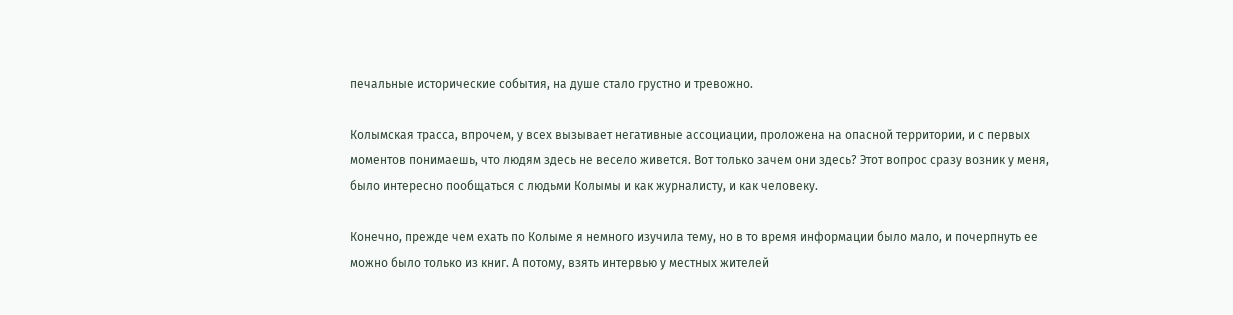печальные исторические события, на душе стало грустно и тревожно.

Колымская трасса, впрочем, у всех вызывает негативные ассоциации, проложена на опасной территории, и с первых моментов понимаешь, что людям здесь не весело живется. Вот только зачем они здесь? Этот вопрос сразу возник у меня, было интересно пообщаться с людьми Колымы и как журналисту, и как человеку.

Конечно, прежде чем ехать по Колыме я немного изучила тему, но в то время информации было мало, и почерпнуть ее можно было только из книг. А потому, взять интервью у местных жителей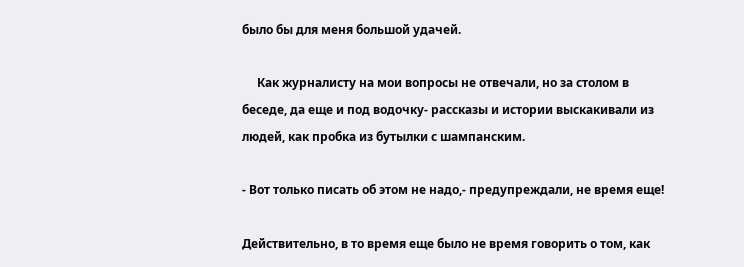было бы для меня большой удачей.

     Как журналисту на мои вопросы не отвечали, но за столом в беседе, да еще и под водочку- рассказы и истории выскакивали из людей, как пробка из бутылки с шампанским.

- Вот только писать об этом не надо,- предупреждали, не время еще!

Действительно, в то время еще было не время говорить о том, как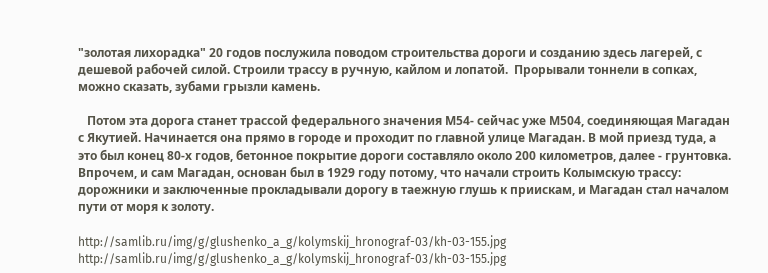"золотая лихорадка" 20 годов послужила поводом строительства дороги и созданию здесь лагерей, с дешевой рабочей силой. Строили трассу в ручную, кайлом и лопатой.  Прорывали тоннели в сопках, можно сказать, зубами грызли камень.

   Потом эта дорога станет трассой федерального значения М54- сейчас уже М504, соединяющая Магадан с Якутией. Начинается она прямо в городе и проходит по главной улице Магадан. В мой приезд туда, а это был конец 80-х годов, бетонное покрытие дороги составляло около 200 километров, далее - грунтовка.  Впрочем, и сам Магадан, основан был в 1929 году потому, что начали строить Колымскую трассу: дорожники и заключенные прокладывали дорогу в таежную глушь к приискам, и Магадан стал началом пути от моря к золоту.

http://samlib.ru/img/g/glushenko_a_g/kolymskij_hronograf-03/kh-03-155.jpg
http://samlib.ru/img/g/glushenko_a_g/kolymskij_hronograf-03/kh-03-155.jpg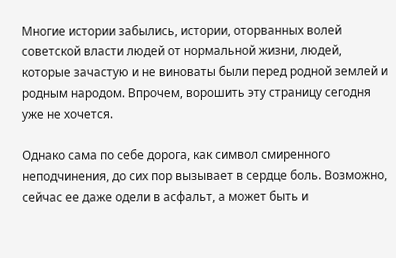Многие истории забылись, истории, оторванных волей советской власти людей от нормальной жизни, людей, которые зачастую и не виноваты были перед родной землей и родным народом. Впрочем, ворошить эту страницу сегодня уже не хочется.

Однако сама по себе дорога, как символ смиренного неподчинения, до сих пор вызывает в сердце боль. Возможно, сейчас ее даже одели в асфальт, а может быть и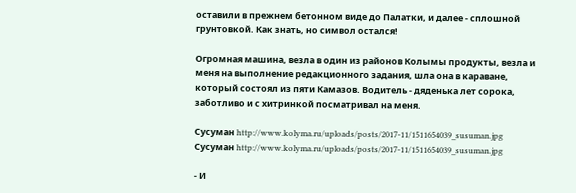оставили в прежнем бетонном виде до Палатки, и далее - сплошной грунтовкой. Как знать, но символ остался!

Огромная машина, везла в один из районов Колымы продукты, везла и меня на выполнение редакционного задания, шла она в караване, который состоял из пяти Камазов. Водитель - дяденька лет сорока, заботливо и с хитринкой посматривал на меня.

Сусуман http://www.kolyma.ru/uploads/posts/2017-11/1511654039_susuman.jpg
Сусуман http://www.kolyma.ru/uploads/posts/2017-11/1511654039_susuman.jpg

- И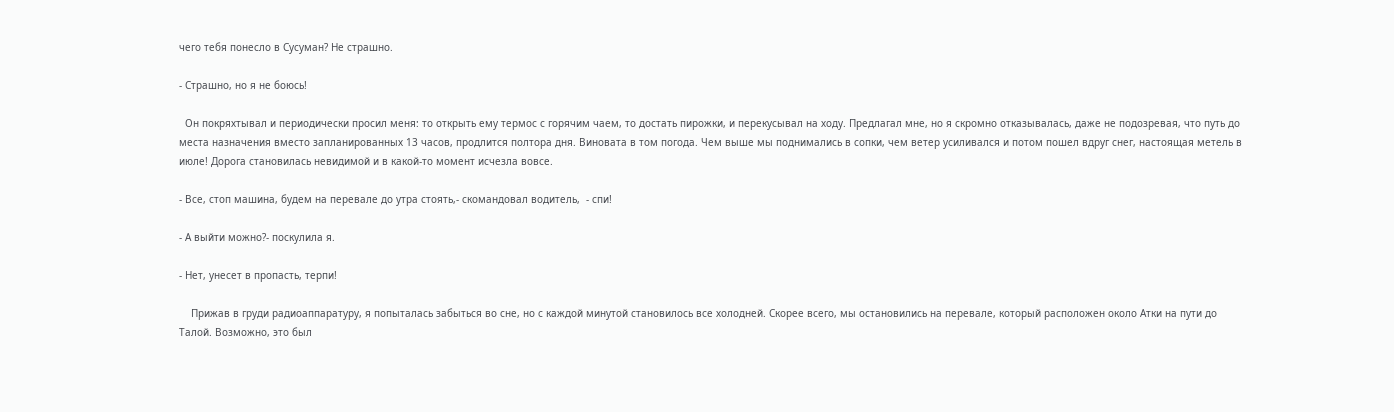чего тебя понесло в Сусуман? Не страшно.

- Страшно, но я не боюсь!

  Он покряхтывал и периодически просил меня: то открыть ему термос с горячим чаем, то достать пирожки, и перекусывал на ходу. Предлагал мне, но я скромно отказывалась, даже не подозревая, что путь до места назначения вместо запланированных 13 часов, продлится полтора дня. Виновата в том погода. Чем выше мы поднимались в сопки, чем ветер усиливался и потом пошел вдруг снег, настоящая метель в июле! Дорога становилась невидимой и в какой-то момент исчезла вовсе.

- Все, стоп машина, будем на перевале до утра стоять,- скомандовал водитель,  - спи!

- А выйти можно?- поскулила я.

- Нет, унесет в пропасть, терпи!

    Прижав в груди радиоаппаратуру, я попыталась забыться во сне, но с каждой минутой становилось все холодней. Скорее всего, мы остановились на перевале, который расположен около Атки на пути до Талой. Возможно, это был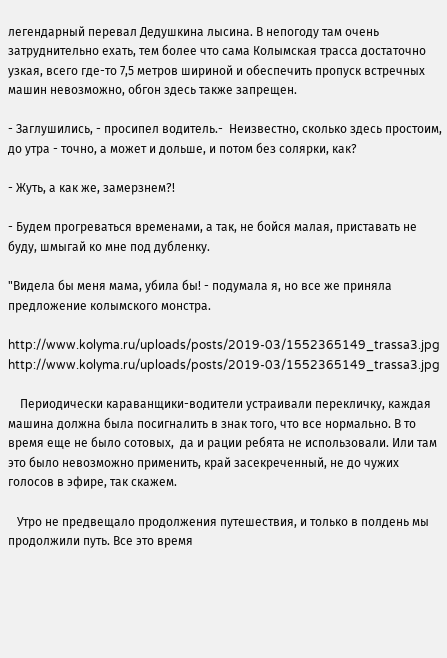легендарный перевал Дедушкина лысина. В непогоду там очень затруднительно ехать, тем более что сама Колымская трасса достаточно узкая, всего где-то 7,5 метров шириной и обеспечить пропуск встречных машин невозможно, обгон здесь также запрещен.

- Заглушились, - просипел водитель.-  Неизвестно, сколько здесь простоим, до утра - точно, а может и дольше, и потом без солярки, как?

- Жуть, а как же, замерзнем?!

- Будем прогреваться временами, а так, не бойся малая, приставать не буду, шмыгай ко мне под дубленку.

"Видела бы меня мама, убила бы! - подумала я, но все же приняла предложение колымского монстра.

http://www.kolyma.ru/uploads/posts/2019-03/1552365149_trassa3.jpg
http://www.kolyma.ru/uploads/posts/2019-03/1552365149_trassa3.jpg

    Периодически караванщики-водители устраивали перекличку, каждая машина должна была посигналить в знак того, что все нормально. В то время еще не было сотовых,  да и рации ребята не использовали. Или там это было невозможно применить, край засекреченный, не до чужих голосов в эфире, так скажем.

   Утро не предвещало продолжения путешествия, и только в полдень мы продолжили путь. Все это время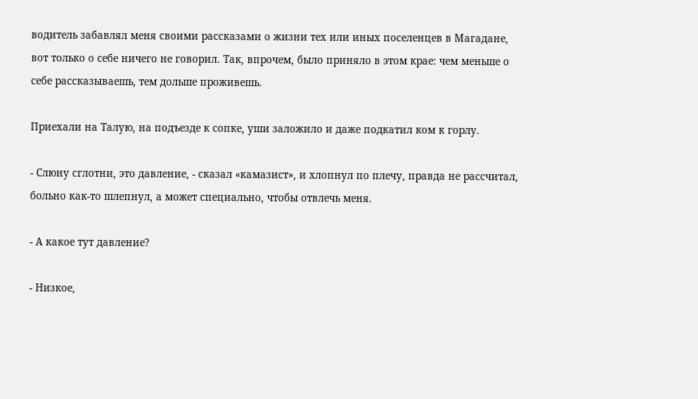водитель забавлял меня своими рассказами о жизни тех или иных поселенцев в Магадане, вот только о себе ничего не говорил. Так, впрочем, было приняло в этом крае: чем меньше о себе рассказываешь, тем дольше проживешь.

Приехали на Талую, на подъезде к сопке, уши заложило и даже подкатил ком к горлу.

- Слюну сглотни, это давление, - сказал «камазист», и хлопнул по плечу, правда не рассчитал, больно как-то шлепнул, а может специально, чтобы отвлечь меня.

- А какое тут давление?

- Низкое,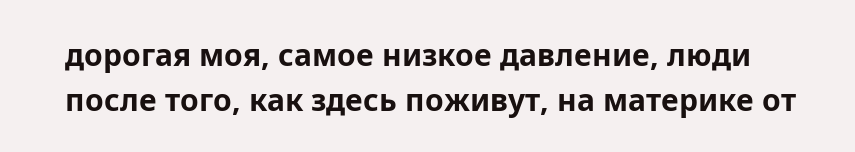дорогая моя, самое низкое давление, люди после того, как здесь поживут, на материке от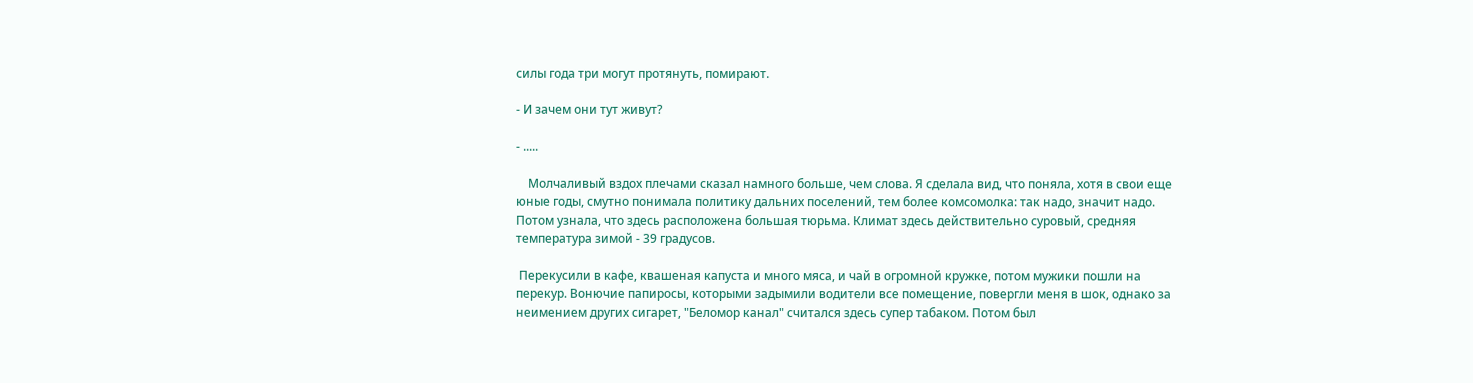силы года три могут протянуть, помирают.

- И зачем они тут живут?

- .....

    Молчаливый вздох плечами сказал намного больше, чем слова. Я сделала вид, что поняла, хотя в свои еще юные годы, смутно понимала политику дальних поселений, тем более комсомолка: так надо, значит надо. Потом узнала, что здесь расположена большая тюрьма. Климат здесь действительно суровый, средняя температура зимой - 39 градусов.

 Перекусили в кафе, квашеная капуста и много мяса, и чай в огромной кружке, потом мужики пошли на перекур. Вонючие папиросы, которыми задымили водители все помещение, повергли меня в шок, однако за неимением других сигарет, "Беломор канал" считался здесь супер табаком. Потом был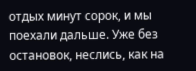отдых минут сорок, и мы поехали дальше. Уже без остановок, неслись, как на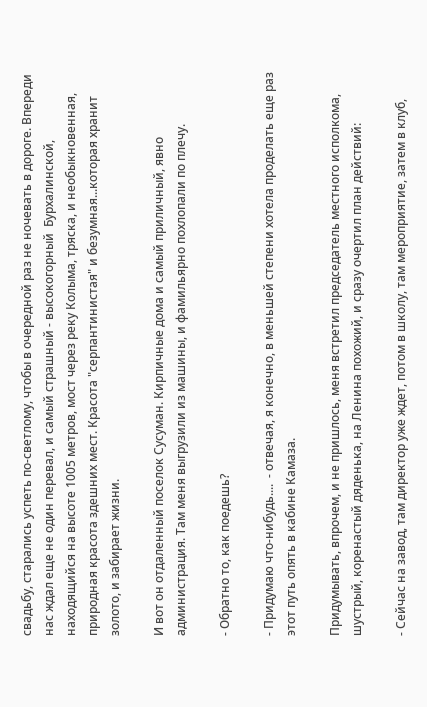свадьбу, старались успеть по-светлому, чтобы в очередной раз не ночевать в дороге. Впереди нас ждал еще не один перевал, и самый страшный - высокогорный  Бурхалинской, находящийся на высоте 1005 метров, мост через реку Колыма, тряска, и необыкновенная, природная красота здешних мест. Красота "серпантинистая" и безумная...которая хранит золото, и забирает жизни.

И вот он отдаленный поселок Сусуман. Кирпичные дома и самый приличный, явно администрация. Там меня выгрузили из машины, и фамильярно похлопали по плечу.

- Обратно то, как поедешь?

- Придумаю что-нибудь....  - отвечая, я конечно, в меньшей степени хотела проделать еще раз этот путь опять в кабине Камаза.

Придумывать, впрочем, и не пришлось, меня встретил председатель местного исполкома, шустрый, коренастый дяденька, на Ленина похожий, и сразу очертил план действий:

- Сейчас на завод, там директор уже ждет, потом в школу, там мероприятие, затем в клуб,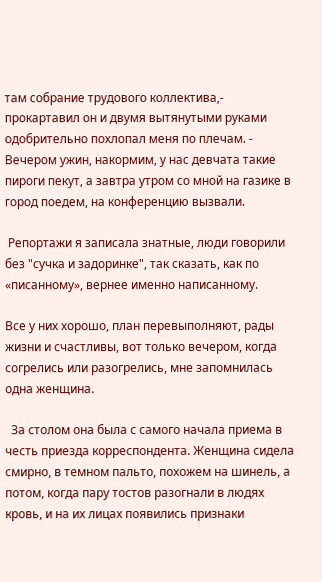там собрание трудового коллектива,-  прокартавил он и двумя вытянутыми руками одобрительно похлопал меня по плечам. - Вечером ужин, накормим, у нас девчата такие пироги пекут, а завтра утром со мной на газике в город поедем, на конференцию вызвали.

 Репортажи я записала знатные, люди говорили без "сучка и задоринке", так сказать, как по «писанному», вернее именно написанному.

Все у них хорошо, план перевыполняют, рады жизни и счастливы, вот только вечером, когда согрелись или разогрелись, мне запомнилась одна женщина.

  За столом она была с самого начала приема в честь приезда корреспондента. Женщина сидела смирно, в темном пальто, похожем на шинель, а потом, когда пару тостов разогнали в людях кровь, и на их лицах появились признаки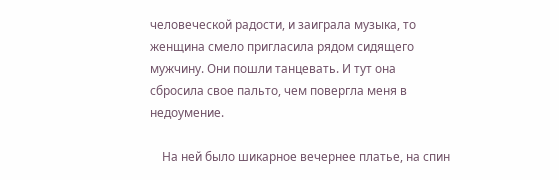человеческой радости, и заиграла музыка, то женщина смело пригласила рядом сидящего мужчину. Они пошли танцевать. И тут она сбросила свое пальто, чем повергла меня в недоумение.

    На ней было шикарное вечернее платье, на спин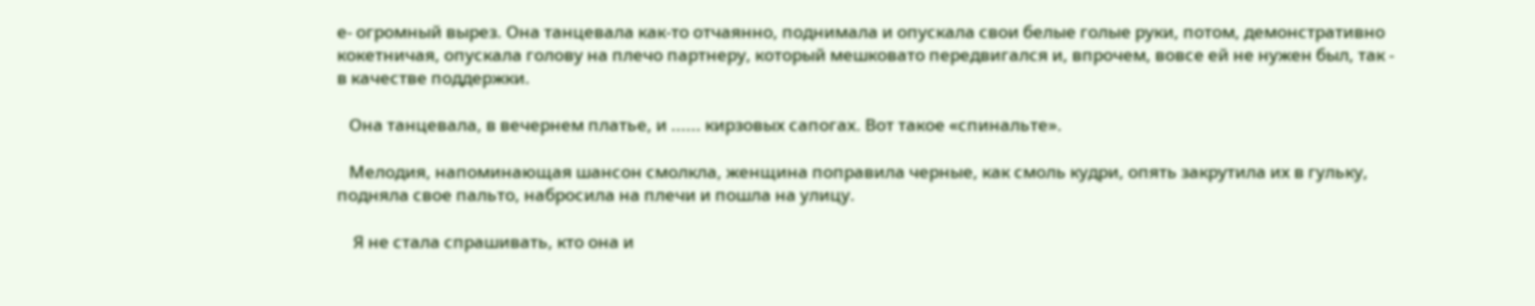е- огромный вырез. Она танцевала как-то отчаянно, поднимала и опускала свои белые голые руки, потом, демонстративно кокетничая, опускала голову на плечо партнеру, который мешковато передвигался и, впрочем, вовсе ей не нужен был, так - в качестве поддержки.

   Она танцевала, в вечернем платье, и ...... кирзовых сапогах. Вот такое «спинальте».

   Мелодия, напоминающая шансон смолкла, женщина поправила черные, как смоль кудри, опять закрутила их в гульку, подняла свое пальто, набросила на плечи и пошла на улицу.

    Я не стала спрашивать, кто она и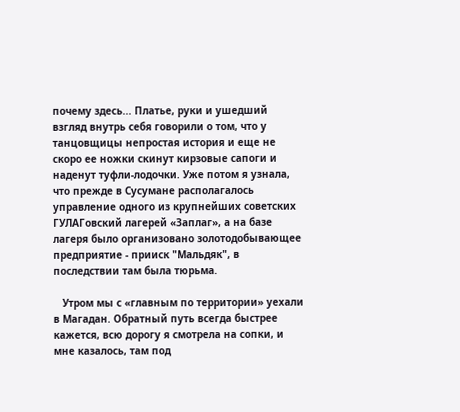почему здесь... Платье, руки и ушедший взгляд внутрь себя говорили о том, что у танцовщицы непростая история и еще не скоро ее ножки скинут кирзовые сапоги и наденут туфли-лодочки. Уже потом я узнала, что прежде в Сусумане располагалось управление одного из крупнейших советских ГУЛАГовский лагерей «Заплаг», а на базе лагеря было организовано золотодобывающее предприятие - прииск "Мальдяк", в последствии там была тюрьма.

   Утром мы с «главным по территории» уехали в Магадан. Обратный путь всегда быстрее кажется, всю дорогу я смотрела на сопки, и мне казалось, там под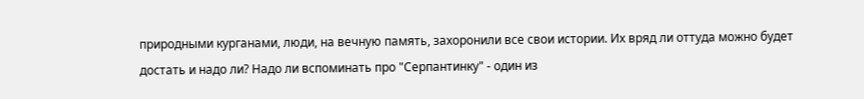природными курганами, люди, на вечную память, захоронили все свои истории. Их вряд ли оттуда можно будет достать и надо ли? Надо ли вспоминать про "Серпантинку" - один из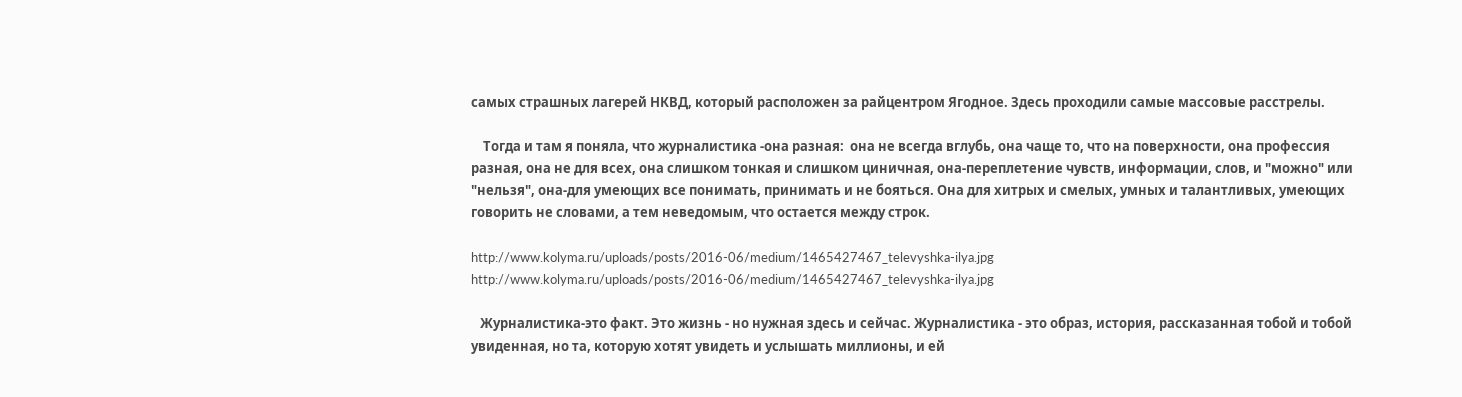самых страшных лагерей НКВД, который расположен за райцентром Ягодное. Здесь проходили самые массовые расстрелы.

    Тогда и там я поняла, что журналистика -она разная:  она не всегда вглубь, она чаще то, что на поверхности, она профессия разная, она не для всех, она слишком тонкая и слишком циничная, она-переплетение чувств, информации, слов, и "можно" или "нельзя", она-для умеющих все понимать, принимать и не бояться. Она для хитрых и смелых, умных и талантливых, умеющих говорить не словами, а тем неведомым, что остается между строк.

http://www.kolyma.ru/uploads/posts/2016-06/medium/1465427467_televyshka-ilya.jpg
http://www.kolyma.ru/uploads/posts/2016-06/medium/1465427467_televyshka-ilya.jpg

   Журналистика-это факт. Это жизнь - но нужная здесь и сейчас. Журналистика - это образ, история, рассказанная тобой и тобой увиденная, но та, которую хотят увидеть и услышать миллионы, и ей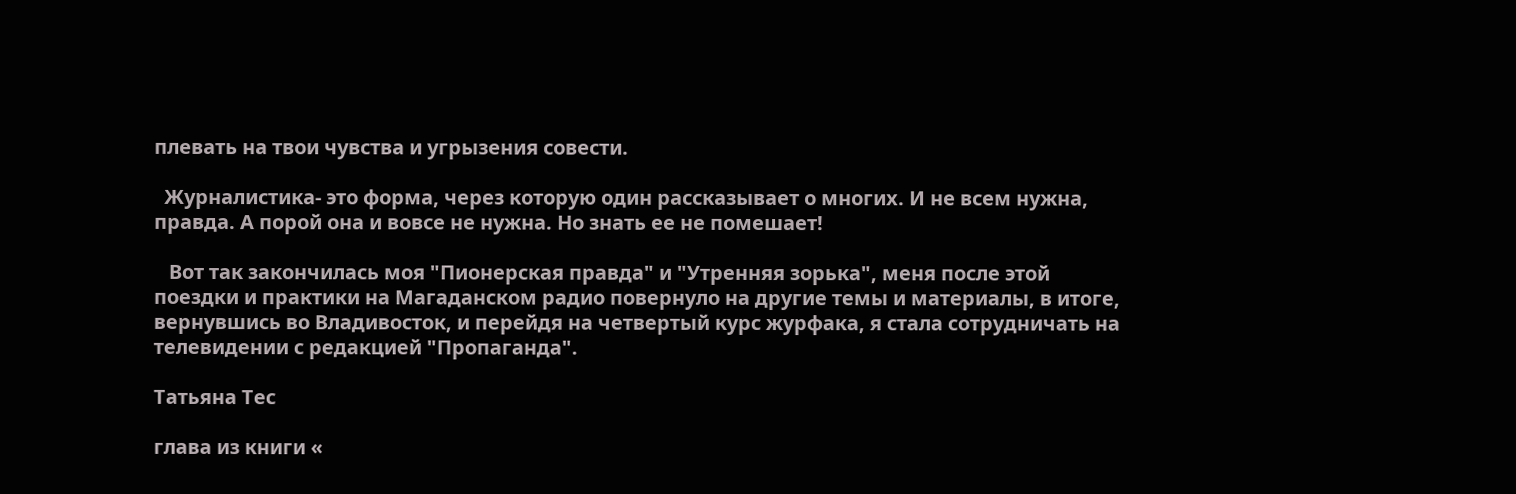плевать на твои чувства и угрызения совести.

  Журналистика- это форма, через которую один рассказывает о многих. И не всем нужна, правда. А порой она и вовсе не нужна. Но знать ее не помешает!

   Вот так закончилась моя "Пионерская правда" и "Утренняя зорька", меня после этой поездки и практики на Магаданском радио повернуло на другие темы и материалы, в итоге, вернувшись во Владивосток, и перейдя на четвертый курс журфака, я стала сотрудничать на телевидении с редакцией "Пропаганда".

Татьяна Тес

глава из книги «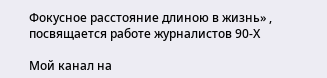Фокусное расстояние длиною в жизнь» , посвящается работе журналистов 90-Х

Мой канал на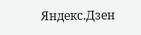Яндекс.Дзен